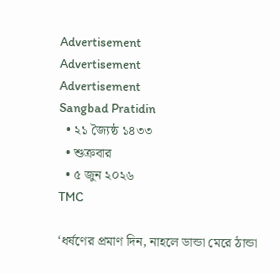Advertisement
Advertisement
Advertisement
Sangbad Pratidin
  • ২১ জ্যৈষ্ঠ ১৪৩৩
  • শুক্রবার
  • ৫ জুন ২০২৬
TMC

‘ধর্ষণের প্রমাণ দিন, নাহলে ডান্ডা মেরে ঠান্ডা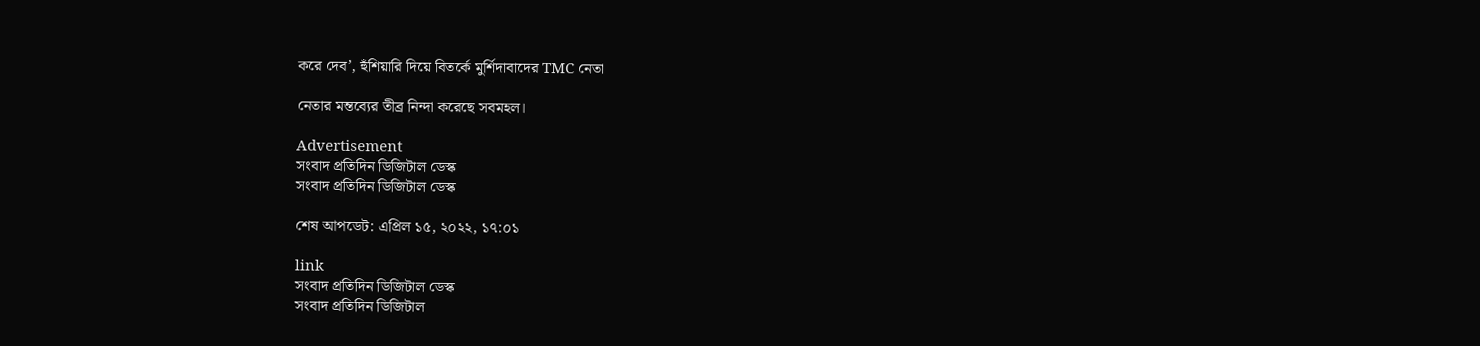করে দেব’, হুঁশিয়ারি দিয়ে বিতর্কে মুর্শিদাবাদের TMC নেতা

নেতার মন্তব্যের তীব্র নিন্দা করেছে সবমহল।

Advertisement
সংবাদ প্রতিদিন ডিজিটাল ডেস্ক
সংবাদ প্রতিদিন ডিজিটাল ডেস্ক

শেষ আপডেট: এপ্রিল ১৫, ২০২২, ১৭:০১

link
সংবাদ প্রতিদিন ডিজিটাল ডেস্ক
সংবাদ প্রতিদিন ডিজিটাল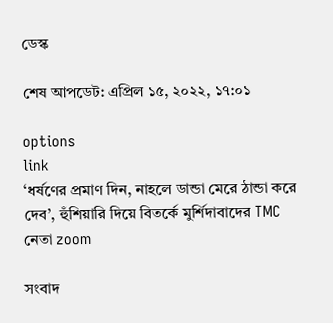ডেস্ক

শেষ আপডেট: এপ্রিল ১৫, ২০২২, ১৭:০১

options
link
‘ধর্ষণের প্রমাণ দিন, নাহলে ডান্ডা মেরে ঠান্ডা করে দেব’, হুঁশিয়ারি দিয়ে বিতর্কে মুর্শিদাবাদের TMC নেতা zoom

সংবাদ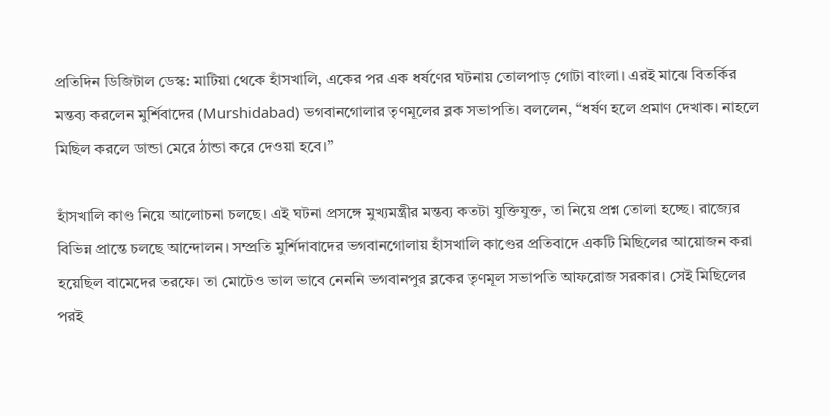প্রতিদিন ডিজিটাল ডেস্ক: মাটিয়া থেকে হাঁসখালি, একের পর এক ধর্ষণের ঘটনায় তোলপাড় গোটা বাংলা। এরই মাঝে বিতর্কির মন্তব্য করলেন মুর্শিবাদের (Murshidabad) ভগবানগোলার তৃণমূলের ব্লক সভাপতি। বললেন, “ধর্ষণ হলে প্রমাণ দেখাক। নাহলে মিছিল করলে ডান্ডা মেরে ঠান্ডা করে দেওয়া হবে।”

হাঁসখালি কাণ্ড নিয়ে আলোচনা চলছে। এই ঘটনা প্রসঙ্গে মুখ্যমন্ত্রীর মন্তব্য কতটা যুক্তিযুক্ত, তা নিয়ে প্রশ্ন তোলা হচ্ছে। রাজ্যের বিভিন্ন প্রান্তে চলছে আন্দোলন। সম্প্রতি মুর্শিদাবাদের ভগবানগোলায় হাঁসখালি কাণ্ডের প্রতিবাদে একটি মিছিলের আয়োজন করা হয়েছিল বামেদের তরফে। তা মোটেও ভাল ভাবে নেননি ভগবানপুর ব্লকের তৃণমূল সভাপতি আফরোজ সরকার। সেই মিছিলের পরই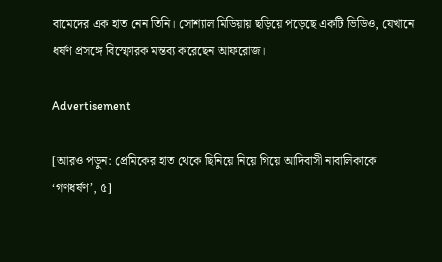বামেদের এক হাত নেন তিনি। সোশ্যাল মিডিয়ায় ছড়িয়ে পড়েছে একটি ভিডিও, যেখানে ধর্ষণ প্রসঙ্গে বিস্ফোরক মন্তব্য করেছেন আফরোজ।

Advertisement

[আরও পড়ুন: প্রেমিকের হাত থেকে ছিনিয়ে নিয়ে গিয়ে আদিবাসী নাবালিকাকে ‘গণধর্ষণ’, ৫]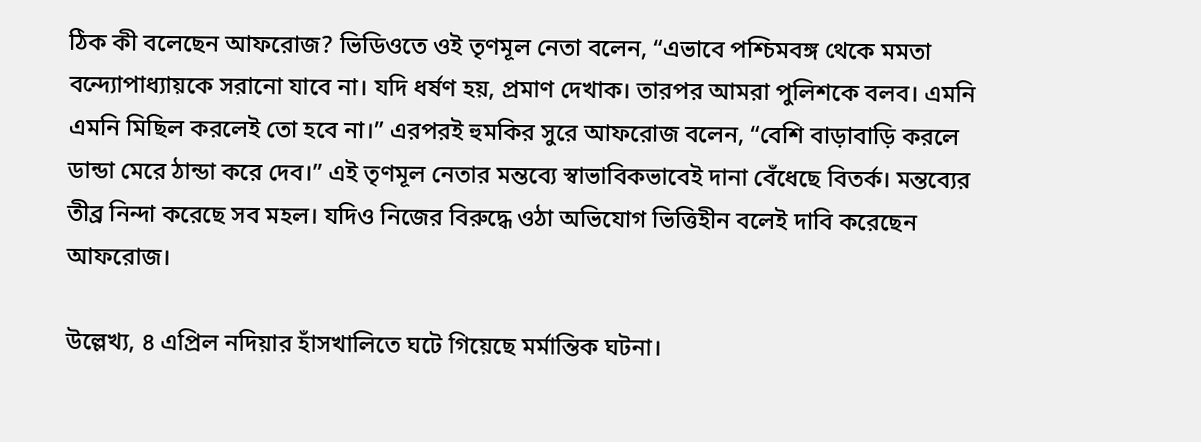ঠিক কী বলেছেন আফরোজ? ভিডিওতে ওই তৃণমূল নেতা বলেন, “এভাবে পশ্চিমবঙ্গ থেকে মমতা বন্দ্যোপাধ্যায়কে সরানো যাবে না। যদি ধর্ষণ হয়, প্রমাণ দেখাক। তারপর আমরা পুলিশকে বলব। এমনি এমনি মিছিল করলেই তো হবে না।” এরপরই হুমকির সুরে আফরোজ বলেন, “বেশি বাড়াবাড়ি করলে ডান্ডা মেরে ঠান্ডা করে দেব।” এই তৃণমূল নেতার মন্তব্যে স্বাভাবিকভাবেই দানা বেঁধেছে বিতর্ক। মন্তব্যের তীব্র নিন্দা করেছে সব মহল। যদিও নিজের বিরুদ্ধে ওঠা অভিযোগ ভিত্তিহীন বলেই দাবি করেছেন আফরোজ।

উল্লেখ্য, ৪ এপ্রিল নদিয়ার হাঁসখালিতে ঘটে গিয়েছে মর্মান্তিক ঘটনা।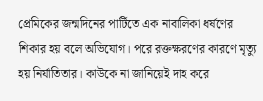প্রেমিকের জন্মদিনের পার্টিতে এক নাবালিকা ধর্ষণের শিকার হয় বলে অভিযোগ। পরে রক্তক্ষরণের কারণে মৃত্যু হয় নির্যাতিতার। কাউকে না জানিয়েই দাহ করে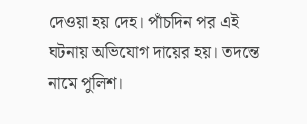দেওয়া হয় দেহ। পাঁচদিন পর এই ঘটনায় অভিযোগ দায়ের হয়। তদন্তে নামে পুলিশ।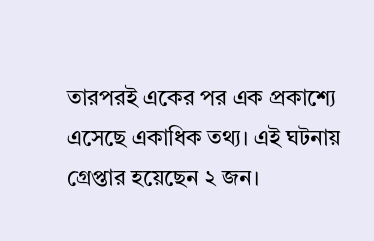তারপরই একের পর এক প্রকাশ্যে এসেছে একাধিক তথ্য। এই ঘটনায় গ্রেপ্তার হয়েছেন ২ জন।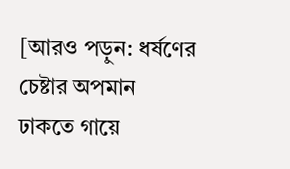[আরও পড়ুন: ধর্ষণের চেষ্টার অপমান ঢাকতে গায়ে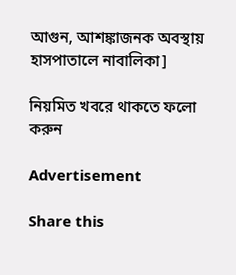আগুন, আশঙ্কাজনক অবস্থায় হাসপাতালে নাবালিকা]

নিয়মিত খবরে থাকতে ফলো করুন

Advertisement

Share this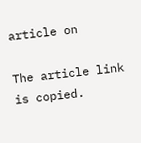article on

The article link is copied.